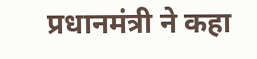प्रधानमंत्री ने कहा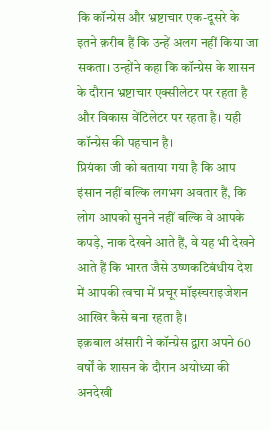कि कॉन्ग्रेस और भ्रष्टाचार एक-दूसरे के इतने क़रीब हैं कि उन्हें अलग नहीं किया जा सकता। उन्होंने कहा कि कॉन्ग्रेस के शासन के दौरान भ्रष्टाचार एक्सीलेटर पर रहता है और विकास वेंटिलेटर पर रहता है। यही कॉन्ग्रेस की पहचान है।
प्रियंका जी को बताया गया है कि आप इंसान नहीं बल्कि लगभग अवतार हैं, कि लोग आपको सुनने नहीं बल्कि वे आपके कपड़े, नाक देखने आते हैं, वे यह भी देखने आते हैं कि भारत जैसे उष्णकटिबंधीय देश में आपकी त्वचा में प्रचूर मॉइस्चराइजेशन आखिर कैसे बना रहता है।
इक़बाल अंसारी ने कॉन्ग्रेस द्वारा अपने 60 वर्षों के शासन के दौरान अयोध्या की अनदेखी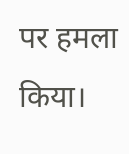पर हमला किया।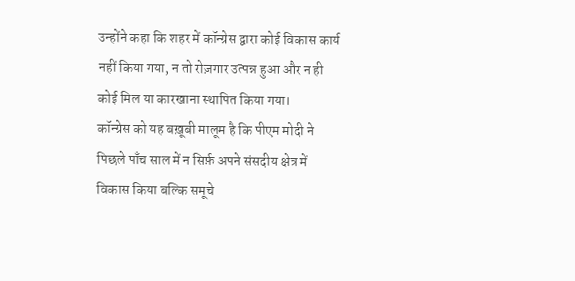उन्होंने कहा कि शहर में कॉन्ग्रेस द्वारा कोई विकास कार्य नहीं किया गया, न तो रोज़गार उत्पन्न हुआ और न ही कोई मिल या कारखाना स्थापित किया गया।
कॉन्ग्रेस को यह बख़ूबी मालूम है कि पीएम मोदी ने पिछले पाँच साल में न सिर्फ़ अपने संसदीय क्षेत्र में विकास किया बल्कि समूचे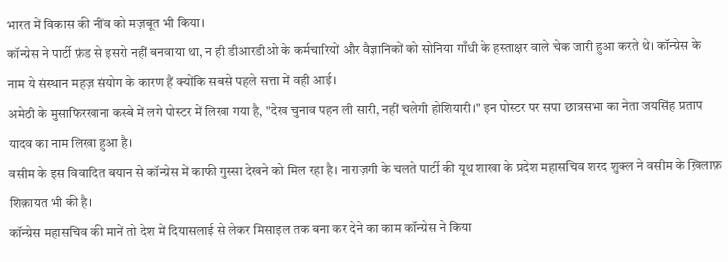भारत में विकास की नींव को मज़बूत भी किया।
कॉन्ग्रेस ने पार्टी फ़ंड से इसरो नहीं बनवाया था, न ही डीआरडीओ के कर्मचारियों और वैज्ञानिकों को सोनिया गाँधी के हस्ताक्षर वाले चेक जारी हुआ करते थे। कॉन्ग्रेस के नाम ये संस्थान महज़ संयोग के कारण हैं क्योंकि सबसे पहले सत्ता में वही आई।
अमेठी के मुसाफिरखाना कस्बे में लगे पोस्टर में लिखा गया है, "देख चुनाव पहन ली सारी, नहीं चलेगी होशियारी।" इन पोस्टर पर सपा छात्रसभा का नेता जयसिंह प्रताप यादव का नाम लिखा हुआ है।
वसीम के इस विवादित बयान से कॉन्ग्रेस में काफी गुस्सा देखने को मिल रहा है। नाराज़गी के चलते पार्टी की यूथ शाखा के प्रदेश महासचिव शरद शुक्ल ने वसीम के ख़िलाफ़ शिक़ायत भी की है।
कॉन्ग्रेस महासचिव की मानें तो देश में दियासलाई से लेकर मिसाइल तक बना कर देने का काम कॉन्ग्रेस ने किया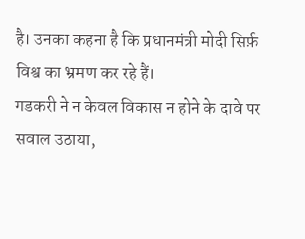है। उनका कहना है कि प्रधानमंत्री मोदी सिर्फ़ विश्व का भ्रमण कर रहे हैं।
गडकरी ने न केवल विकास न होने के दावे पर सवाल उठाया,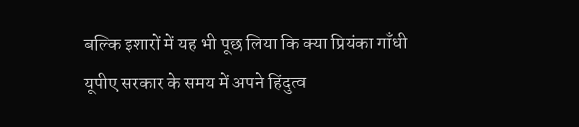बल्कि इशारों में यह भी पूछ लिया कि क्या प्रियंका गाँधी यूपीए सरकार के समय में अपने हिंदुत्व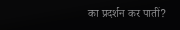का प्रदर्शन कर पातीं?